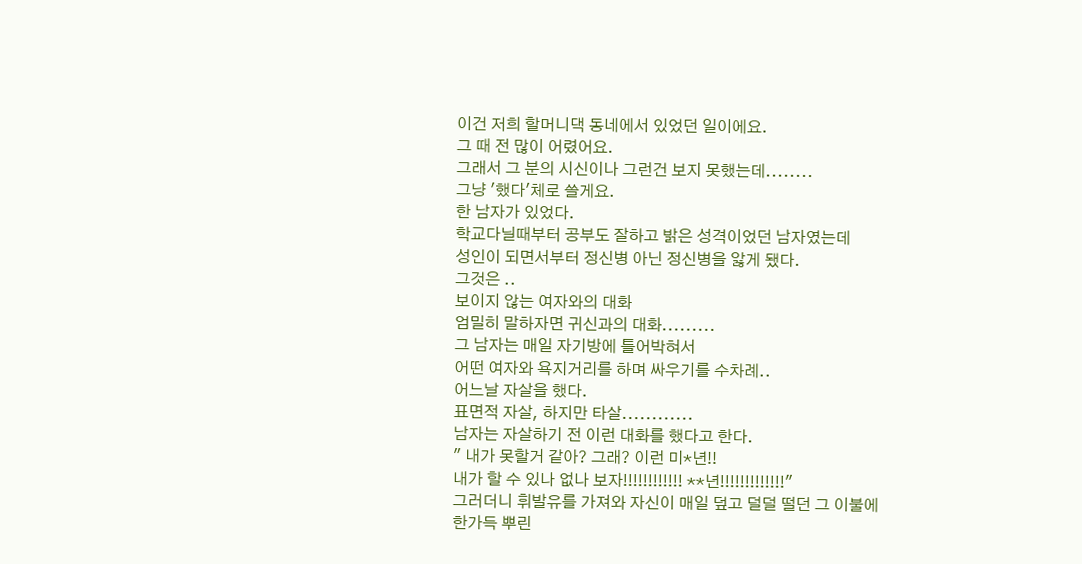이건 저희 할머니댁 동네에서 있었던 일이에요.
그 때 전 많이 어렸어요.
그래서 그 분의 시신이나 그런건 보지 못했는데........
그냥 '했다'체로 쓸게요.
한 남자가 있었다.
학교다닐때부터 공부도 잘하고 밝은 성격이었던 남자였는데
성인이 되면서부터 정신병 아닌 정신병을 앓게 됐다.
그것은 ..
보이지 않는 여자와의 대화
엄밀히 말하자면 귀신과의 대화.........
그 남자는 매일 자기방에 틀어박혀서
어떤 여자와 욕지거리를 하며 싸우기를 수차례..
어느날 자살을 했다.
표면적 자살, 하지만 타살............
남자는 자살하기 전 이런 대화를 했다고 한다.
" 내가 못할거 같아? 그래? 이런 미*년!!
내가 할 수 있나 없나 보자!!!!!!!!!!!! **년!!!!!!!!!!!!!"
그러더니 휘발유를 가져와 자신이 매일 덮고 덜덜 떨던 그 이불에
한가득 뿌린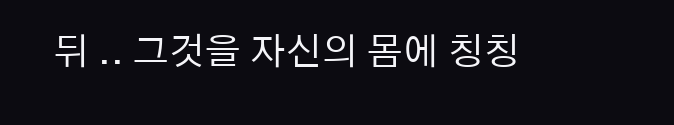뒤 .. 그것을 자신의 몸에 칭칭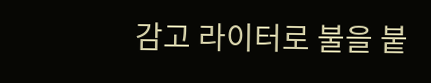감고 라이터로 불을 붙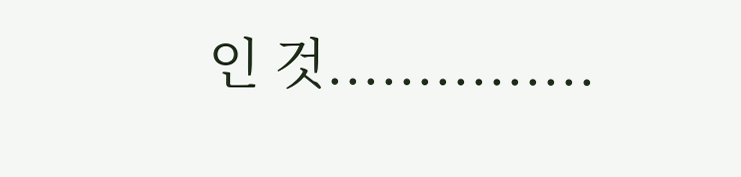인 것...............